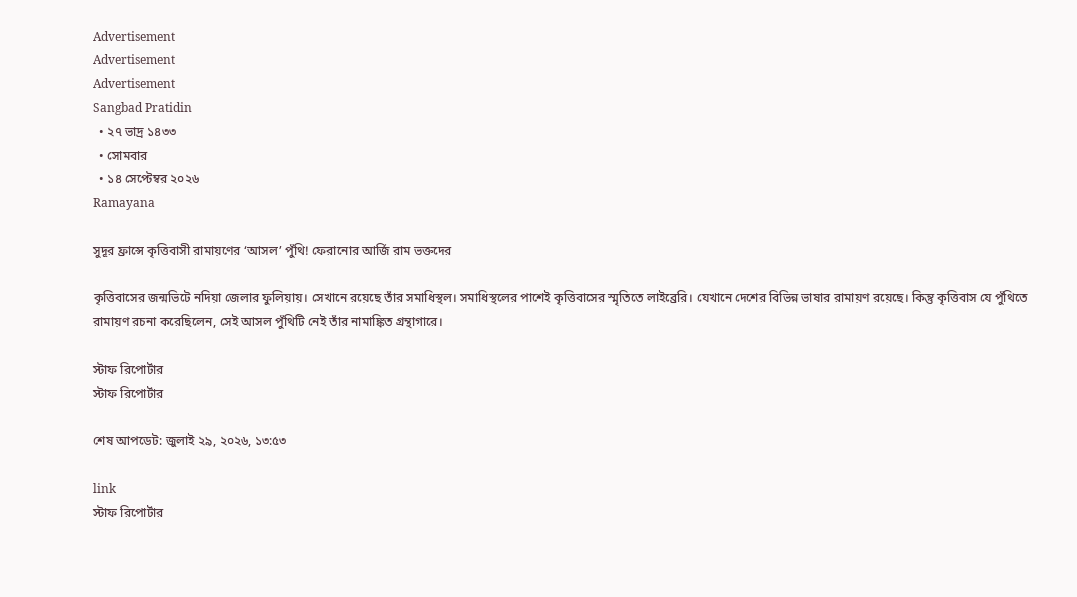Advertisement
Advertisement
Advertisement
Sangbad Pratidin
  • ২৭ ভাদ্র ১৪৩৩
  • সোমবার
  • ১৪ সেপ্টেম্বর ২০২৬
Ramayana

সুদূর ফ্রান্সে কৃত্তিবাসী রামায়ণের ‘আসল’ পুঁথি! ফেরানোর আর্জি রাম ভক্তদের

কৃত্তিবাসের জন্মভিটে নদিয়া জেলার ফুলিয়ায়। সেখানে রয়েছে তাঁর সমাধিস্থল। সমাধিস্থলের পাশেই কৃত্তিবাসের স্মৃতিতে লাইব্রেরি। যেখানে দেশের বিভিন্ন ভাষার রামায়ণ রয়েছে। কিন্তু কৃত্তিবাস যে পুঁথিতে রামায়ণ রচনা করেছিলেন, সেই আসল পুঁথিটি নেই তাঁর নামাঙ্কিত গ্রন্থাগারে।

স্টাফ রিপোর্টার
স্টাফ রিপোর্টার

শেষ আপডেট: জুলাই ২৯, ২০২৬, ১৩:৫৩

link
স্টাফ রিপোর্টার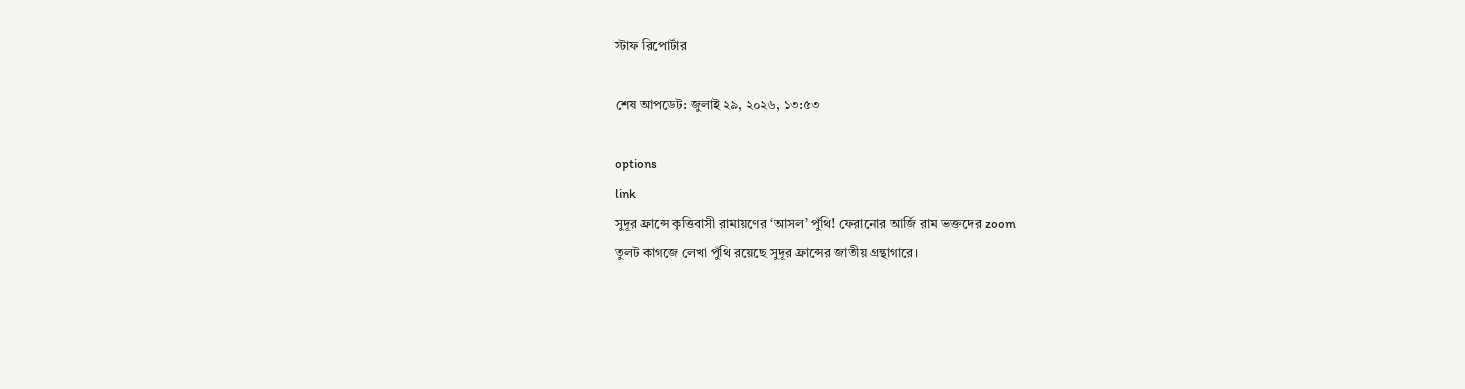স্টাফ রিপোর্টার

শেষ আপডেট: জুলাই ২৯, ২০২৬, ১৩:৫৩

options
link
সুদূর ফ্রান্সে কৃত্তিবাসী রামায়ণের ‘আসল’ পুঁথি! ফেরানোর আর্জি রাম ভক্তদের zoom
তুলট কাগজে লেখা পুঁথি রয়েছে সুদূর ফ্রান্সের জাতীয় গ্রন্থাগারে।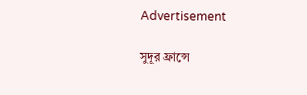Advertisement

সুদূর ফ্রান্সে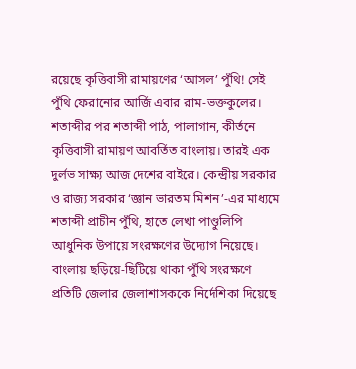রয়েছে কৃত্তিবাসী রামায়ণের ‘আসল’ পুঁথি! সেই পুঁথি ফেরানোর আর্জি এবার রাম-ভক্তকুলের। শতাব্দীর পর শতাব্দী পাঠ, পালাগান, কীর্তনে কৃত্তিবাসী রামায়ণ আবর্তিত বাংলায়। তারই এক দুর্লভ সাক্ষ্য আজ দেশের বাইরে। কেন্দ্রীয় সরকার ও রাজ্য সরকার ‘জ্ঞান ভারতম মিশন’-এর মাধ্যমে শতাব্দী প্রাচীন পুঁথি, হাতে লেখা পাণ্ডুলিপি আধুনিক উপায়ে সংরক্ষণের উদ্যোগ নিয়েছে। বাংলায় ছড়িয়ে-ছিটিয়ে থাকা পুঁথি সংরক্ষণে প্রতিটি জেলার জেলাশাসককে নির্দেশিকা দিয়েছে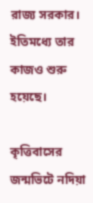রাজ্য সরকার। ইতিমধ্যে তার কাজও শুরু হয়েছে।

কৃত্তিবাসের জন্মভিটে নদিয়া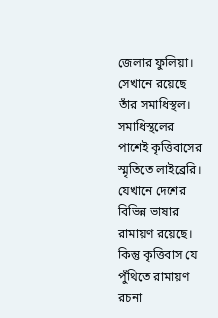জেলার ফুলিয়া। সেখানে রয়েছে তাঁর সমাধিস্থল। সমাধিস্থলের পাশেই কৃত্তিবাসের স্মৃতিতে লাইব্রেরি। যেখানে দেশের বিভিন্ন ভাষার রামায়ণ রয়েছে। কিন্তু কৃত্তিবাস যে পুঁথিতে রামায়ণ রচনা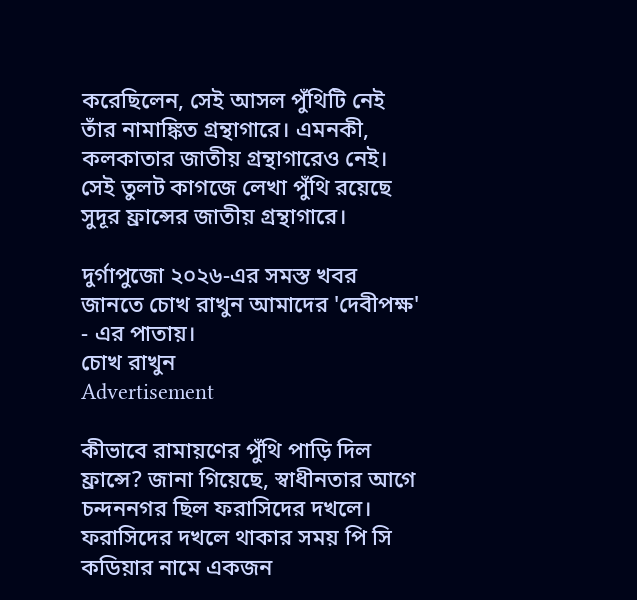করেছিলেন, সেই আসল পুঁথিটি নেই তাঁর নামাঙ্কিত গ্রন্থাগারে। এমনকী, কলকাতার জাতীয় গ্রন্থাগারেও নেই। সেই তুলট কাগজে লেখা পুঁথি রয়েছে সুদূর ফ্রান্সের জাতীয় গ্রন্থাগারে।

দুর্গাপুজো ২০২৬-এর সমস্ত খবর জানতে চোখ রাখুন আমাদের 'দেবীপক্ষ' - এর পাতায়।
চোখ রাখুন
Advertisement

কীভাবে রামায়ণের পুঁথি পাড়ি দিল ফ্রান্সে? জানা গিয়েছে, স্বাধীনতার আগে চন্দননগর ছিল ফরাসিদের দখলে। ফরাসিদের দখলে থাকার সময় পি সি কডিয়ার নামে একজন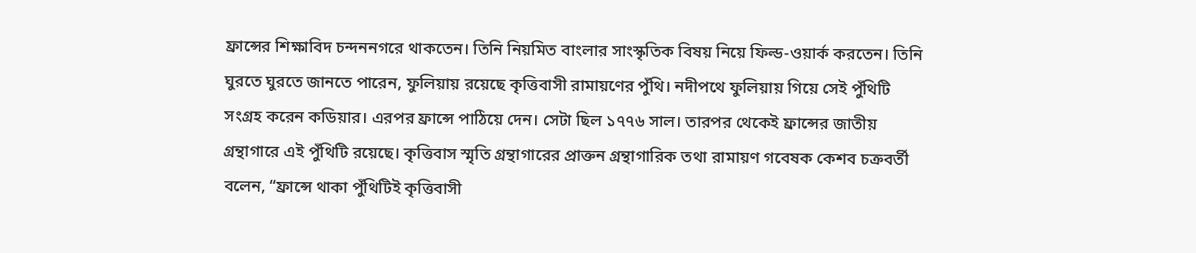ফ্রান্সের শিক্ষাবিদ চন্দননগরে থাকতেন। তিনি নিয়মিত বাংলার সাংস্কৃতিক বিষয় নিয়ে ফিল্ড-ওয়ার্ক করতেন। তিনি ঘুরতে ঘুরতে জানতে পারেন, ফুলিয়ায় রয়েছে কৃত্তিবাসী রামায়ণের পুঁথি। নদীপথে ফুলিয়ায় গিয়ে সেই পুঁথিটি সংগ্রহ করেন কডিয়ার। এরপর ফ্রান্সে পাঠিয়ে দেন। সেটা ছিল ১৭৭৬ সাল। তারপর থেকেই ফ্রান্সের জাতীয় গ্রন্থাগারে এই পুঁথিটি রয়েছে। কৃত্তিবাস স্মৃতি গ্রন্থাগারের প্রাক্তন গ্রন্থাগারিক তথা রামায়ণ গবেষক কেশব চক্রবর্তী বলেন, “ফ্রান্সে থাকা পুঁথিটিই কৃত্তিবাসী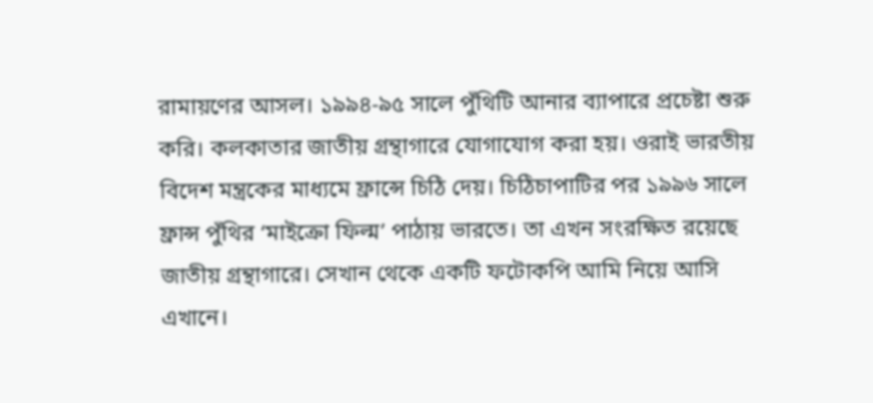রামায়ণের আসল। ১৯৯৪-৯৫ সালে পুঁথিটি আনার ব্যাপারে প্রচেষ্টা শুরু করি। কলকাতার জাতীয় গ্রন্থাগারে যোগাযোগ করা হয়। ওরাই ভারতীয় বিদেশ মন্ত্রকের মাধ্যমে ফ্রান্সে চিঠি দেয়। চিঠিচাপাটির পর ১৯৯৬ সালে ফ্রান্স পুঁথির ‘মাইক্রো ফিল্ম’ পাঠায় ভারতে। তা এখন সংরক্ষিত রয়েছে জাতীয় গ্রন্থাগারে। সেখান থেকে একটি ফটোকপি আমি নিয়ে আসি এখানে।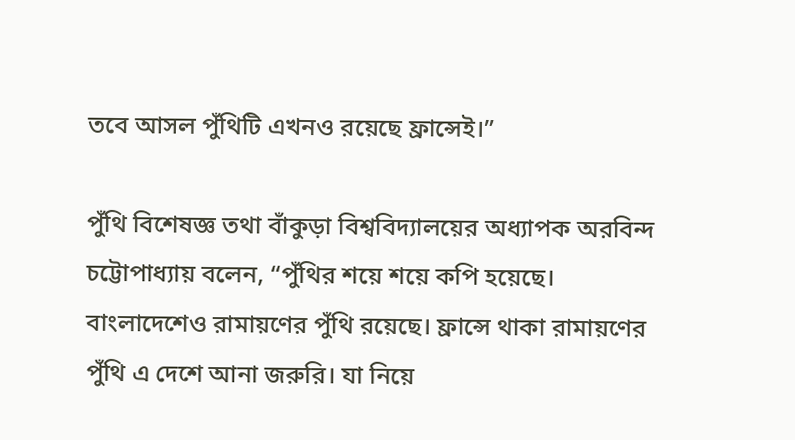তবে আসল পুঁথিটি এখনও রয়েছে ফ্রান্সেই।”

পুঁথি বিশেষজ্ঞ তথা বাঁকুড়া বিশ্ববিদ্যালয়ের অধ্যাপক অরবিন্দ চট্টোপাধ্যায় বলেন, “পুঁথির শয়ে শয়ে কপি হয়েছে। বাংলাদেশেও রামায়ণের পুঁথি রয়েছে। ফ্রান্সে থাকা রামায়ণের পুঁথি এ দেশে আনা জরুরি। যা নিয়ে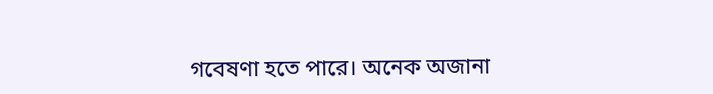গবেষণা হতে পারে। অনেক অজানা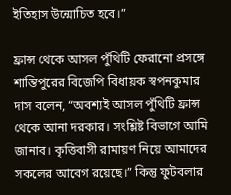ইতিহাস উন্মোচিত হবে।”

ফ্রান্স থেকে আসল পুঁথিটি ফেরানো প্রসঙ্গে শান্তিপুরের বিজেপি বিধায়ক স্বপনকুমার দাস বলেন, “অবশ্যই আসল পুঁথিটি ফ্রান্স থেকে আনা দরকার। সংশ্লিষ্ট বিভাগে আমি জানাব। কৃত্তিবাসী রামায়ণ নিয়ে আমাদের সকলের আবেগ রয়েছে।” কিন্তু ফুটবলার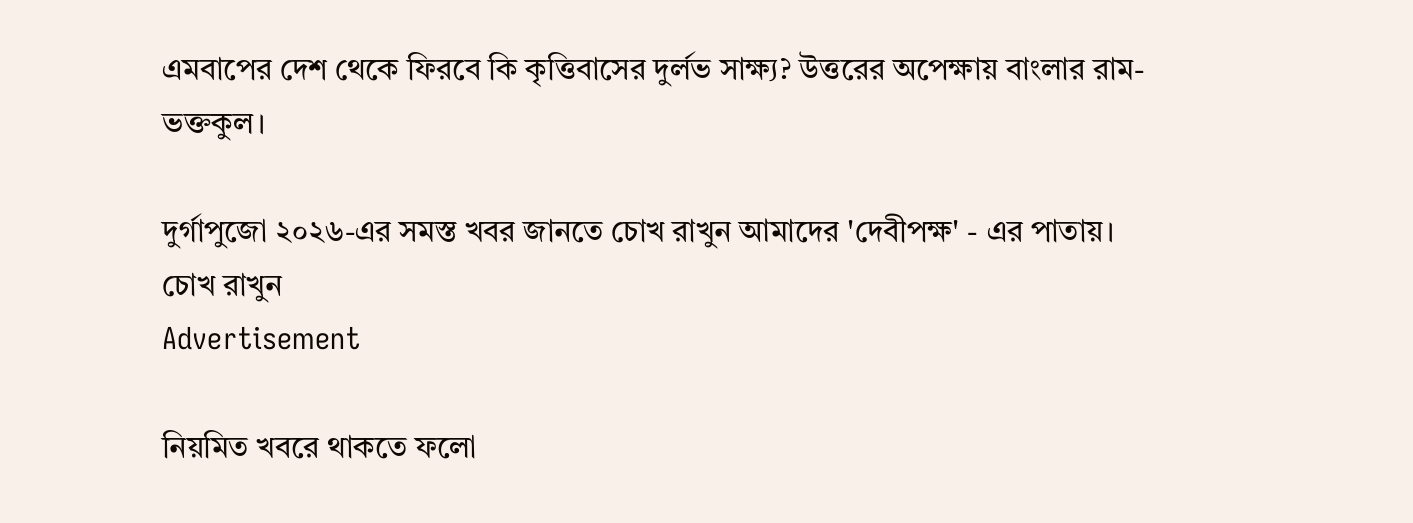এমবাপের দেশ থেকে ফিরবে কি কৃত্তিবাসের দুর্লভ সাক্ষ্য? উত্তরের অপেক্ষায় বাংলার রাম-ভক্তকুল।

দুর্গাপুজো ২০২৬-এর সমস্ত খবর জানতে চোখ রাখুন আমাদের 'দেবীপক্ষ' - এর পাতায়।
চোখ রাখুন
Advertisement

নিয়মিত খবরে থাকতে ফলো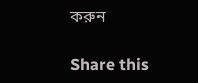করুন

Share this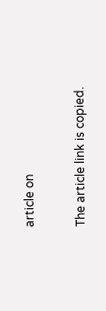article on

The article link is copied.